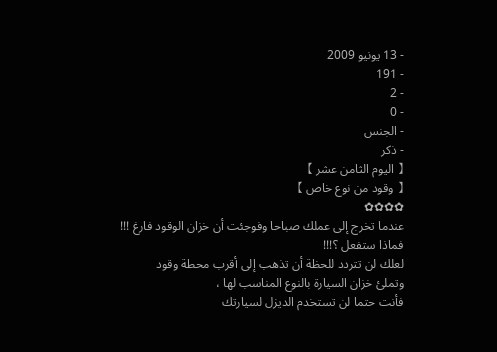- 13 يونيو 2009
- 191
- 2
- 0
- الجنس
- ذكر
【 اليوم الثامن عشر 】
【 وقود من نوع خاص 】
✿✿✿✿
عندما تخرج إلى عملك صباحا وفوجئت أن خزان الوقود فارغ !!!
فماذا ستفعل ؟!!!
لعلك لن تتردد للحظة أن تذهب إلى أقرب محطة وقود
وتملئ خزان السيارة بالنوع المناسب لها ،
فأنت حتما لن تستخدم الديزل لسيارتك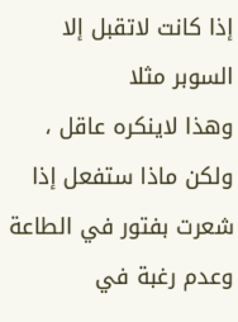إذا كانت لاتقبل إلا السوبر مثلا
وهذا لاينكره عاقل ،
ولكن ماذا ستفعل إذا شعرت بفتور في الطاعة وعدم رغبة في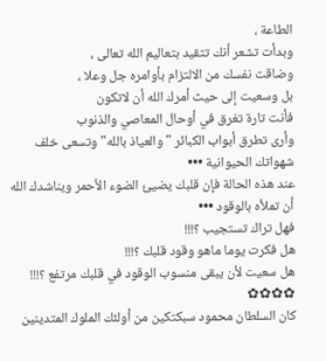الطاعة ،
وبدأت تشعر أنك تتقيد بتعاليم الله تعالى ،
وضاقت نفسك من الالتزام بأوامره جل وعلا ،
بل وسعيت إلى حيث أمرك الله أن لاتكون
فأنت تارة تغرق في أوحال المعاصي والذنوب
وأرى تطرق أبواب الكبائر "والعياذ بالله" وتسعى خلف شهواتك الحيوانية •••
عند هذه الحالة فإن قلبك يضيئ الضوء الأحمر ويناشدك الله أن تملأه بالوقود •••
فهل تراك تستجيب ؟!!!
هل فكرت يوما ماهو وقود قلبك ؟!!!
هل سعيت لأن يبقى منسوب الوقود في قلبك مرتفع ؟!!!
✿✿✿✿
كان السلطان محمود سبكتكين من أولئك الملوك المتدينين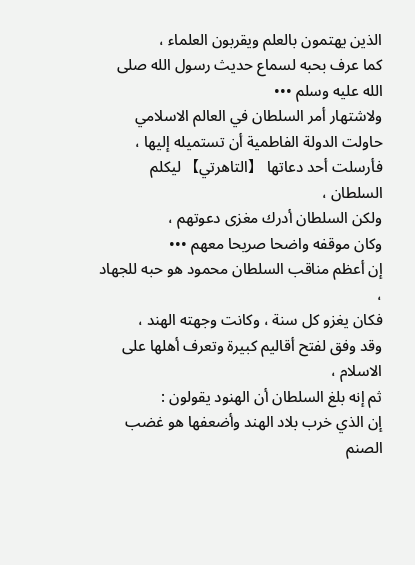الذين يهتمون بالعلم ويقربون العلماء ،
كما عرف بحبه لسماع حديث رسول الله صلى الله عليه وسلم •••
ولاشتهار أمر السلطان في العالم الاسلامي
حاولت الدولة الفاطمية أن تستميله إليها ،
فأرسلت أحد دعاتها 【التاهرتي】 ليكلم السلطان ،
ولكن السلطان أدرك مغزى دعوتهم ،
وكان موقفه واضحا صريحا معهم •••
إن أعظم مناقب السلطان محمود هو حبه للجهاد ،
فكان يغزو كل سنة ، وكانت وجهته الهند ،
وقد وفق لفتح أقاليم كبيرة وتعرف أهلها على الاسلام ،
ثم إنه بلغ السلطان أن الهنود يقولون :
إن الذي خرب بلاد الهند وأضعفها هو غضب الصنم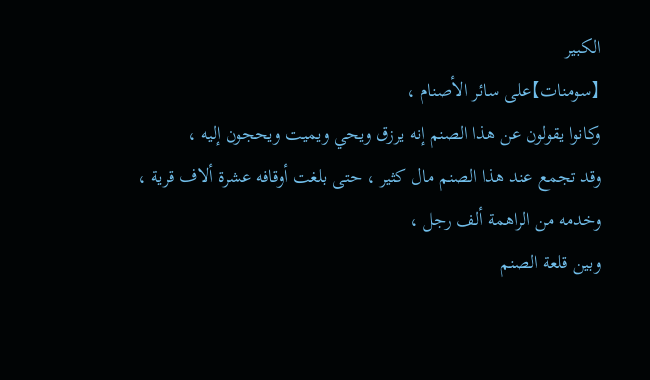الكبير
【سومنات】على سائر الأصنام ،
وكانوا يقولون عن هذا الصنم إنه يرزق ويحي ويميت ويحجون إليه ،
وقد تجمع عند هذا الصنم مال كثير ، حتى بلغت أوقافه عشرة ألاف قرية ،
وخدمه من الراهمة ألف رجل ،
وبين قلعة الصنم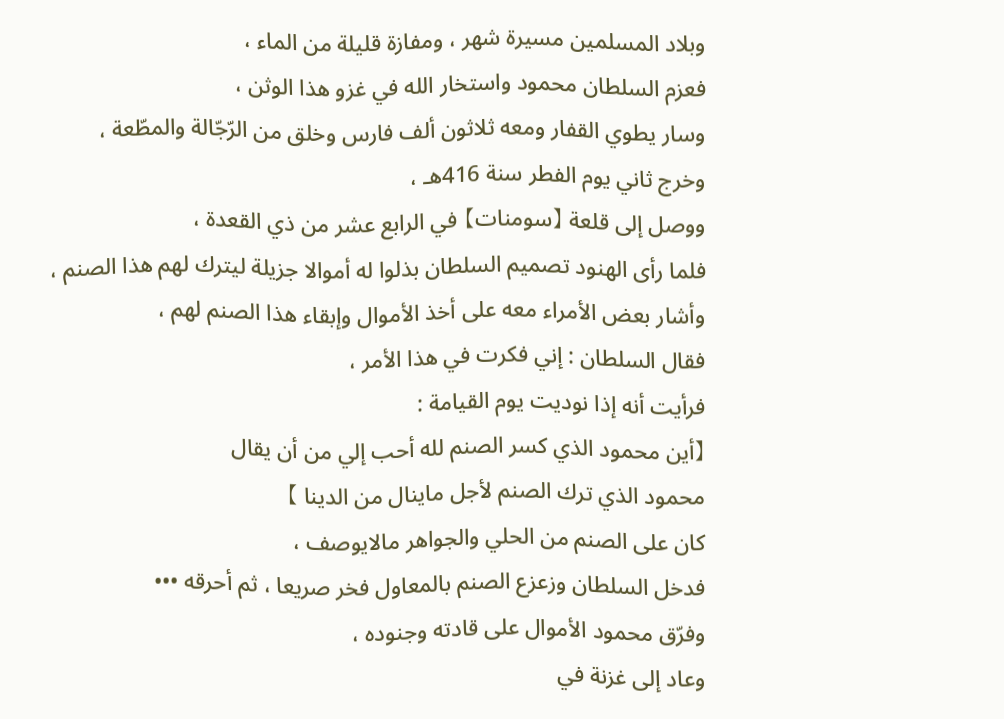وبلاد المسلمين مسيرة شهر ، ومفازة قليلة من الماء ،
فعزم السلطان محمود واستخار الله في غزو هذا الوثن ،
وسار يطوي القفار ومعه ثلاثون ألف فارس وخلق من الرّجّالة والمطّعة ،
وخرج ثاني يوم الفطر سنة 416هـ ،
ووصل إلى قلعة 【سومنات】 في الرابع عشر من ذي القعدة ،
فلما رأى الهنود تصميم السلطان بذلوا له أموالا جزيلة ليترك لهم هذا الصنم ،
وأشار بعض الأمراء معه على أخذ الأموال وإبقاء هذا الصنم لهم ،
فقال السلطان : إني فكرت في هذا الأمر ،
فرأيت أنه إذا نوديت يوم القيامة :
【أين محمود الذي كسر الصنم لله أحب إلي من أن يقال
محمود الذي ترك الصنم لأجل ماينال من الدينا 】
كان على الصنم من الحلي والجواهر مالايوصف ،
فدخل السلطان وزعزع الصنم بالمعاول فخر صريعا ، ثم أحرقه •••
وفرّق محمود الأموال على قادته وجنوده ،
وعاد إلى غزنة في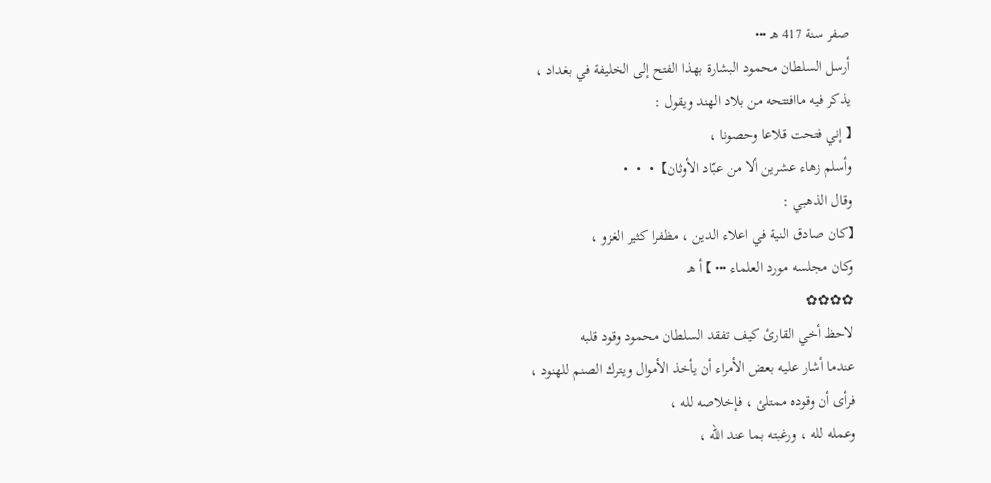صفر سنة 417 هـ •••
أرسل السلطان محمود البشارة بهذا الفتح إلى الخليفة في بغداد ،
يذكر فيه ماافتتحه من بلاد الهند ويقول :
【 إني فتحت قلاعا وحصونا ،
وأسلم زهاء عشرين ألا من عبّاد الأوثان】 •••
وقال الذهبي :
【كان صادق النية في اعلاء الدين ، مظفرا كثير الغزو ،
وكان مجلسه مورد العلماء ••• 】 أ هـ
✿✿✿✿
لاحظ أخي القارئ كيف تفقد السلطان محمود وقود قلبه
عندما أشار عليه بعض الأمراء أن يأخذ الأموال ويترك الصنم للهنود ،
فرأى أن وقوده ممتلئ ، فإخلاصه لله ،
وعمله لله ، ورغبته بما عند الله ،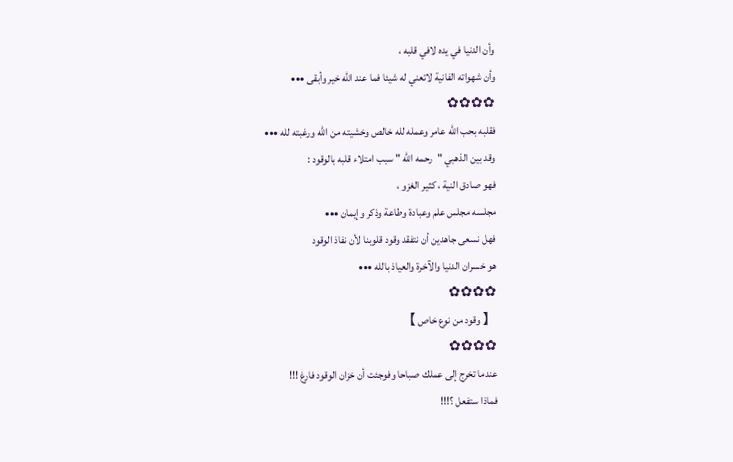وأن الدنيا في يده لافي قلبه ،
وأن شهواته الفانية لاتعني له شيئا فما عند الله خير وأبقى •••
✿✿✿✿
فقلبه بحب الله عامر وعمله لله خالص وخشيته من الله ورغبته لله •••
وقد بين الذهبي "رحمه الله " سبب امتلاء قلبه بالوقود :
فهو صادق النية ، كثير الغزو ،
مجلسه مجلس علم وعبادة وطاعة وذكر وإيمان •••
فهل نسعى جاهدين أن نتفقد وقود قلوبنا لأن نفاذ الوقود
هو خسران الدنيا والآخرة والعياذ بالله •••
✿✿✿✿
【 وقود من نوع خاص 】
✿✿✿✿
عندما تخرج إلى عملك صباحا وفوجئت أن خزان الوقود فارغ !!!
فماذا ستفعل ؟!!!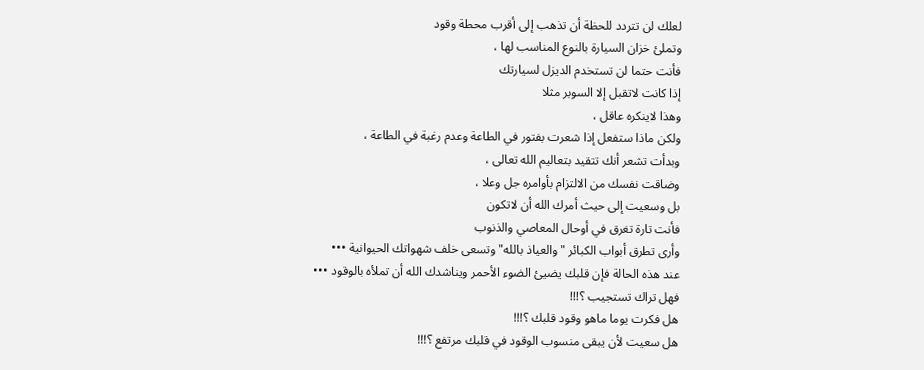لعلك لن تتردد للحظة أن تذهب إلى أقرب محطة وقود
وتملئ خزان السيارة بالنوع المناسب لها ،
فأنت حتما لن تستخدم الديزل لسيارتك
إذا كانت لاتقبل إلا السوبر مثلا
وهذا لاينكره عاقل ،
ولكن ماذا ستفعل إذا شعرت بفتور في الطاعة وعدم رغبة في الطاعة ،
وبدأت تشعر أنك تتقيد بتعاليم الله تعالى ،
وضاقت نفسك من الالتزام بأوامره جل وعلا ،
بل وسعيت إلى حيث أمرك الله أن لاتكون
فأنت تارة تغرق في أوحال المعاصي والذنوب
وأرى تطرق أبواب الكبائر "والعياذ بالله" وتسعى خلف شهواتك الحيوانية •••
عند هذه الحالة فإن قلبك يضيئ الضوء الأحمر ويناشدك الله أن تملأه بالوقود •••
فهل تراك تستجيب ؟!!!
هل فكرت يوما ماهو وقود قلبك ؟!!!
هل سعيت لأن يبقى منسوب الوقود في قلبك مرتفع ؟!!!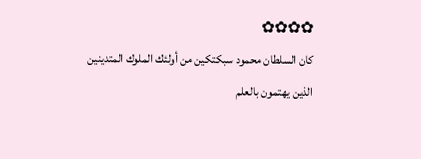✿✿✿✿
كان السلطان محمود سبكتكين من أولئك الملوك المتدينين
الذين يهتمون بالعلم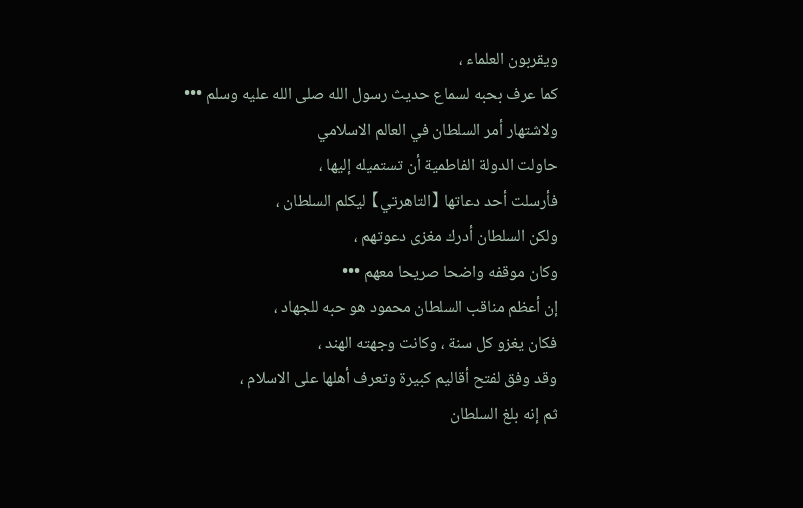ويقربون العلماء ،
كما عرف بحبه لسماع حديث رسول الله صلى الله عليه وسلم •••
ولاشتهار أمر السلطان في العالم الاسلامي
حاولت الدولة الفاطمية أن تستميله إليها ،
فأرسلت أحد دعاتها 【التاهرتي】 ليكلم السلطان ،
ولكن السلطان أدرك مغزى دعوتهم ،
وكان موقفه واضحا صريحا معهم •••
إن أعظم مناقب السلطان محمود هو حبه للجهاد ،
فكان يغزو كل سنة ، وكانت وجهته الهند ،
وقد وفق لفتح أقاليم كبيرة وتعرف أهلها على الاسلام ،
ثم إنه بلغ السلطان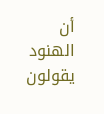أن الهنود يقولون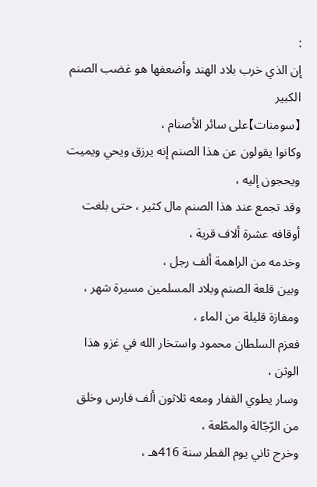:
إن الذي خرب بلاد الهند وأضعفها هو غضب الصنم الكبير
【سومنات】على سائر الأصنام ،
وكانوا يقولون عن هذا الصنم إنه يرزق ويحي ويميت ويحجون إليه ،
وقد تجمع عند هذا الصنم مال كثير ، حتى بلغت أوقافه عشرة ألاف قرية ،
وخدمه من الراهمة ألف رجل ،
وبين قلعة الصنم وبلاد المسلمين مسيرة شهر ، ومفازة قليلة من الماء ،
فعزم السلطان محمود واستخار الله في غزو هذا الوثن ،
وسار يطوي القفار ومعه ثلاثون ألف فارس وخلق من الرّجّالة والمطّعة ،
وخرج ثاني يوم الفطر سنة 416هـ ،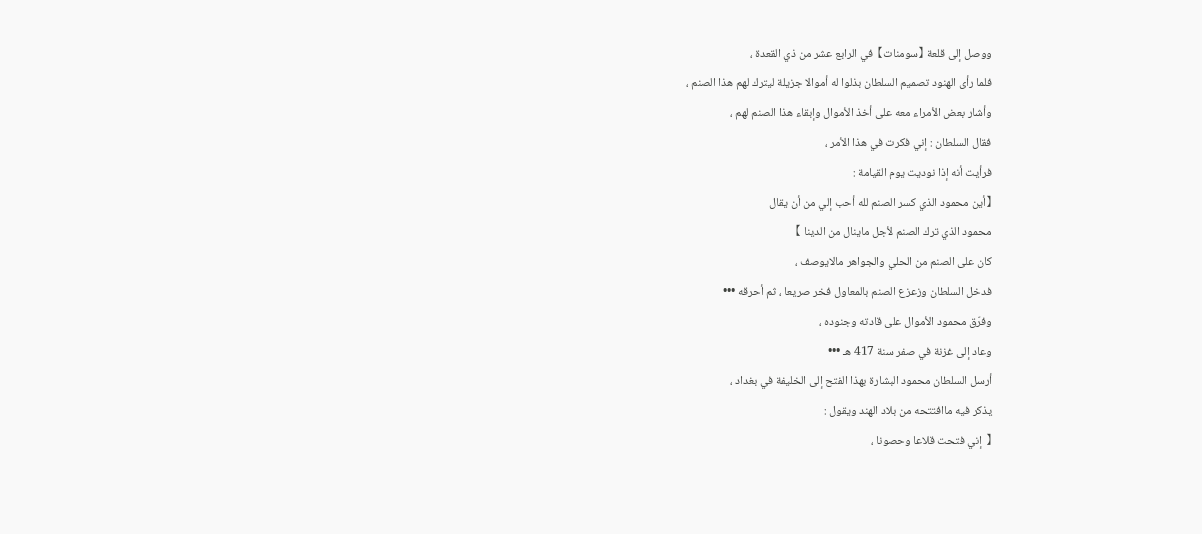ووصل إلى قلعة 【سومنات】 في الرابع عشر من ذي القعدة ،
فلما رأى الهنود تصميم السلطان بذلوا له أموالا جزيلة ليترك لهم هذا الصنم ،
وأشار بعض الأمراء معه على أخذ الأموال وإبقاء هذا الصنم لهم ،
فقال السلطان : إني فكرت في هذا الأمر ،
فرأيت أنه إذا نوديت يوم القيامة :
【أين محمود الذي كسر الصنم لله أحب إلي من أن يقال
محمود الذي ترك الصنم لأجل ماينال من الدينا 】
كان على الصنم من الحلي والجواهر مالايوصف ،
فدخل السلطان وزعزع الصنم بالمعاول فخر صريعا ، ثم أحرقه •••
وفرّق محمود الأموال على قادته وجنوده ،
وعاد إلى غزنة في صفر سنة 417 هـ •••
أرسل السلطان محمود البشارة بهذا الفتح إلى الخليفة في بغداد ،
يذكر فيه ماافتتحه من بلاد الهند ويقول :
【 إني فتحت قلاعا وحصونا ،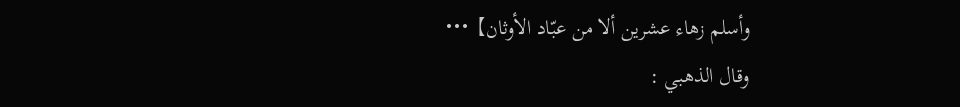وأسلم زهاء عشرين ألا من عبّاد الأوثان】 •••
وقال الذهبي :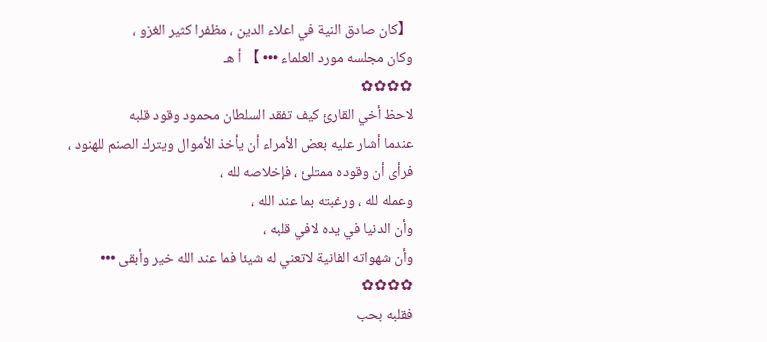【كان صادق النية في اعلاء الدين ، مظفرا كثير الغزو ،
وكان مجلسه مورد العلماء ••• 】 أ هـ
✿✿✿✿
لاحظ أخي القارئ كيف تفقد السلطان محمود وقود قلبه
عندما أشار عليه بعض الأمراء أن يأخذ الأموال ويترك الصنم للهنود ،
فرأى أن وقوده ممتلئ ، فإخلاصه لله ،
وعمله لله ، ورغبته بما عند الله ،
وأن الدنيا في يده لافي قلبه ،
وأن شهواته الفانية لاتعني له شيئا فما عند الله خير وأبقى •••
✿✿✿✿
فقلبه بحب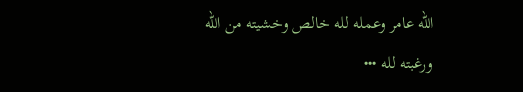الله عامر وعمله لله خالص وخشيته من الله ورغبته لله •••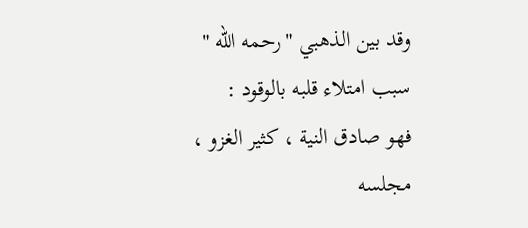وقد بين الذهبي "رحمه الله " سبب امتلاء قلبه بالوقود :
فهو صادق النية ، كثير الغزو ،
مجلسه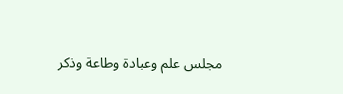مجلس علم وعبادة وطاعة وذكر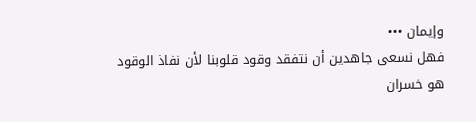وإيمان •••
فهل نسعى جاهدين أن نتفقد وقود قلوبنا لأن نفاذ الوقود
هو خسران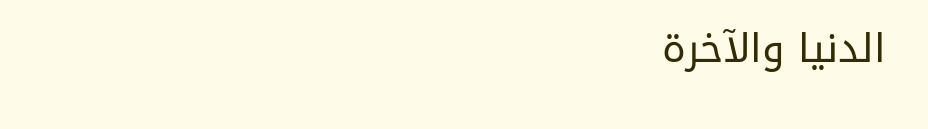الدنيا والآخرة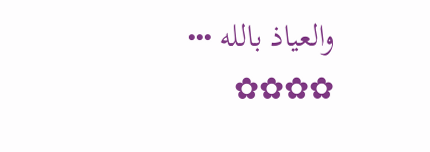والعياذ بالله •••
✿✿✿✿